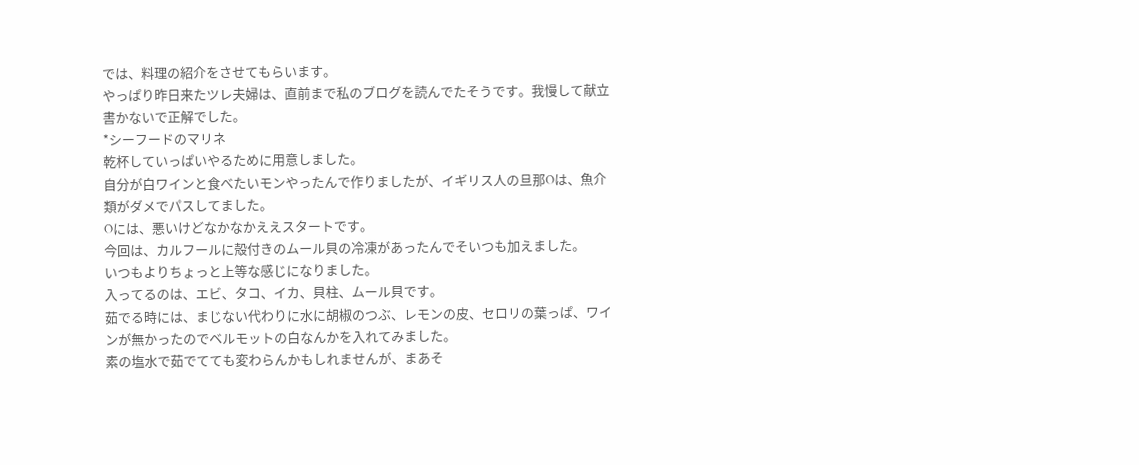では、料理の紹介をさせてもらいます。
やっぱり昨日来たツレ夫婦は、直前まで私のブログを読んでたそうです。我慢して献立書かないで正解でした。
*シーフードのマリネ
乾杯していっぱいやるために用意しました。
自分が白ワインと食べたいモンやったんで作りましたが、イギリス人の旦那Oは、魚介類がダメでパスしてました。
Oには、悪いけどなかなかええスタートです。
今回は、カルフールに殻付きのムール貝の冷凍があったんでそいつも加えました。
いつもよりちょっと上等な感じになりました。
入ってるのは、エビ、タコ、イカ、貝柱、ムール貝です。
茹でる時には、まじない代わりに水に胡椒のつぶ、レモンの皮、セロリの葉っぱ、ワインが無かったのでベルモットの白なんかを入れてみました。
素の塩水で茹でてても変わらんかもしれませんが、まあそ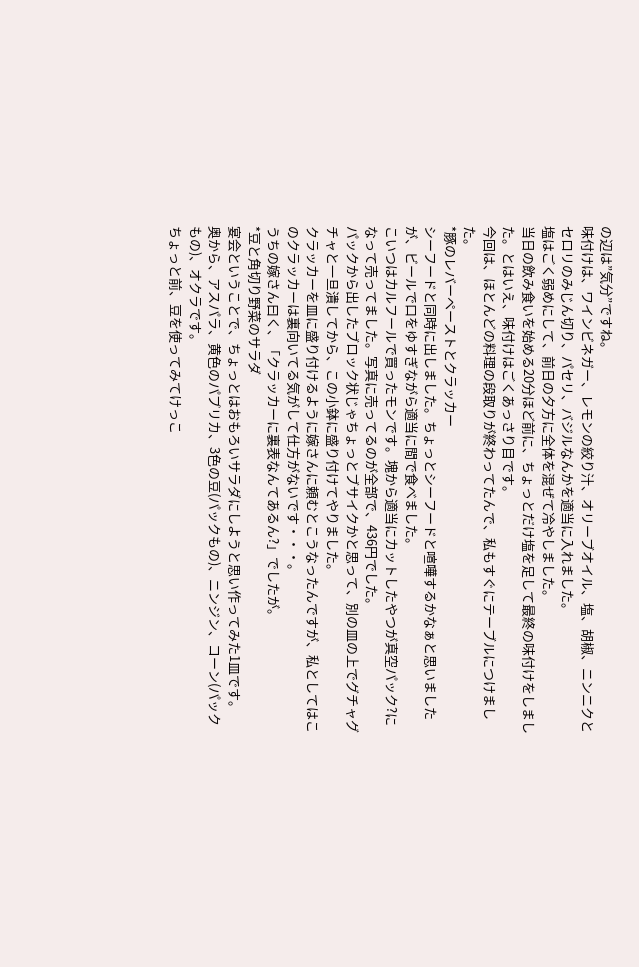の辺は”気分”ですね。
味付けは、ワインビネガー、レモンの絞り汁、オリーブオイル、塩、胡椒、ニンニクとセロリのみじん切り、パセリ、バジルなんかを適当に入れました。
塩はごく弱めにして、前日の夕方に全体を混ぜて冷やしました。
当日の飲み食いを始める20分ほど前に、ちょっとだけ塩を足して最終の味付けをしました。とはいえ、味付けはごくあっさり目です。
今回は、ほとんどの料理の段取りが終わってたんで、私もすぐにテーブルにつけました。
*豚のレバーペーストとクラッカー
シーフードと同時に出しました。ちょっとシーフードと喧嘩するかなぁと思いましたが、ビールで口をゆすぎながら適当に間で食べました。
こいつはカルフールで買ったモンです。塊から適当にカットしたやつが真空パック?になって売ってました。写真に売ってるのが全部で、436円でした。
パックから出したブロック状じゃちょっとブサイクかと思って、別の皿の上でグチャグチャと一旦潰してから、この小鉢に盛り付けてやりました。
クラッカーを皿に盛り付けるように嫁さんに頼むとこうなったんですが、私としてはこのクラッカーは裏向いてる気がして仕方がないです・・・。
うちの嫁さん曰く、「クラッカーに裏表なんてあるん?」でしたが。
*豆と角切り野菜のサラダ
宴会ということで、ちょっとはおもろいサラダにしようと思い作ってみた1皿です。
奥から、アスパラ、黄色のパプリカ、3色の豆(パックもの)、ニンジン、コーン(パックもの)、オクラです。
ちょっと前、豆を使ってみてけっこ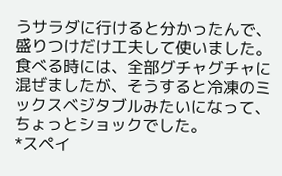うサラダに行けると分かったんで、盛りつけだけ工夫して使いました。
食べる時には、全部グチャグチャに混ぜましたが、そうすると冷凍のミックスベジタブルみたいになって、ちょっとショックでした。
*スペイ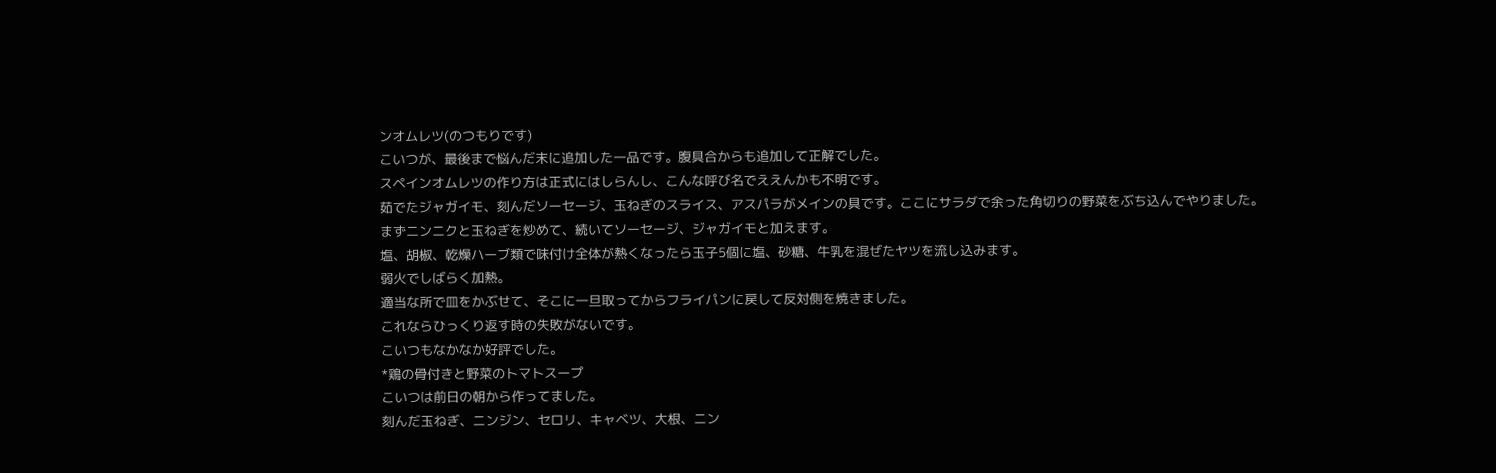ンオムレツ(のつもりです)
こいつが、最後まで悩んだ末に追加した一品です。腹具合からも追加して正解でした。
スペインオムレツの作り方は正式にはしらんし、こんな呼び名でええんかも不明です。
茹でたジャガイモ、刻んだソーセージ、玉ねぎのスライス、アスパラがメインの具です。ここにサラダで余った角切りの野菜をぶち込んでやりました。
まずニンニクと玉ねぎを炒めて、続いてソーセージ、ジャガイモと加えます。
塩、胡椒、乾燥ハーブ類で味付け全体が熱くなったら玉子5個に塩、砂糖、牛乳を混ぜたヤツを流し込みます。
弱火でしばらく加熱。
適当な所で皿をかぶせて、そこに一旦取ってからフライパンに戻して反対側を焼きました。
これならひっくり返す時の失敗がないです。
こいつもなかなか好評でした。
*鶏の骨付きと野菜のトマトスープ
こいつは前日の朝から作ってました。
刻んだ玉ねぎ、ニンジン、セロリ、キャベツ、大根、ニン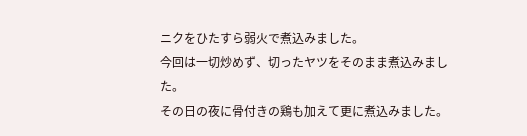ニクをひたすら弱火で煮込みました。
今回は一切炒めず、切ったヤツをそのまま煮込みました。
その日の夜に骨付きの鶏も加えて更に煮込みました。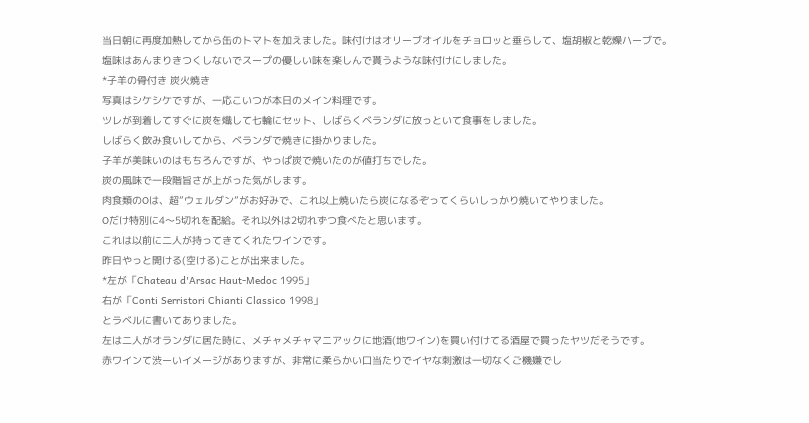当日朝に再度加熱してから缶のトマトを加えました。味付けはオリーブオイルをチョロッと垂らして、塩胡椒と乾燥ハーブで。
塩味はあんまりきつくしないでスープの優しい味を楽しんで貰うような味付けにしました。
*子羊の骨付き 炭火焼き
写真はシケシケですが、一応こいつが本日のメイン料理です。
ツレが到着してすぐに炭を熾して七輪にセット、しばらくベランダに放っといて食事をしました。
しばらく飲み食いしてから、ベランダで焼きに掛かりました。
子羊が美味いのはもちろんですが、やっぱ炭で焼いたのが値打ちでした。
炭の風味で一段階旨さが上がった気がします。
肉食類のOは、超”ウェルダン”がお好みで、これ以上焼いたら炭になるぞってくらいしっかり焼いてやりました。
Oだけ特別に4〜5切れを配給。それ以外は2切れずつ食べたと思います。
これは以前に二人が持ってきてくれたワインです。
昨日やっと開ける(空ける)ことが出来ました。
*左が「Chateau d'Arsac Haut-Medoc 1995」
右が「Conti Serristori Chianti Classico 1998」
とラベルに書いてありました。
左は二人がオランダに居た時に、メチャメチャマニアックに地酒(地ワイン)を買い付けてる酒屋で買ったヤツだそうです。
赤ワインて渋ーいイメージがありますが、非常に柔らかい口当たりでイヤな刺激は一切なくご機嫌でし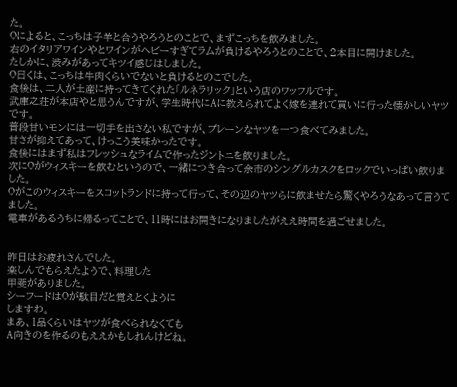た。
Oによると、こっちは子羊と合うやろうとのことで、まずこっちを飲みました。
右のイタリアワインやとワインがヘビーすぎてラムが負けるやろうとのことで、2本目に開けました。
たしかに、渋みがあってキツイ感じはしました。
O曰くは、こっちは牛肉くらいでないと負けるとのこでした。
食後は、二人が土産に持ってきてくれた「ルネラリック」という店のワッフルです。
武庫之荘が本店やと思うんですが、学生時代にAに教えられてよく嫁を連れて買いに行った懐かしいヤツです。
普段甘いモンには一切手を出さない私ですが、プレーンなヤツを一つ食べてみました。
甘さが抑えてあって、けっこう美味かったです。
食後にはまず私はフレッシュなライムで作ったジントニを飲りました。
次にOがウィスキーを飲むというので、一緒につき合って余市のシングルカスクをロックでいっぱい飲りました。
Oがこのウィスキーをスコットランドに持って行って、その辺のヤツらに飲ませたら驚くやろうなあって言うてました。
電車があるうちに帰るってことで、11時にはお開きになりましたがええ時間を過ごせました。


昨日はお疲れさんでした。
楽しんでもらえたようで、料理した
甲斐がありました。
シーフードはOが駄目だと覚えとくように
しますわ。
まあ、1品くらいはヤツが食べられなくても
A向きのを作るのもええかもしれんけどね。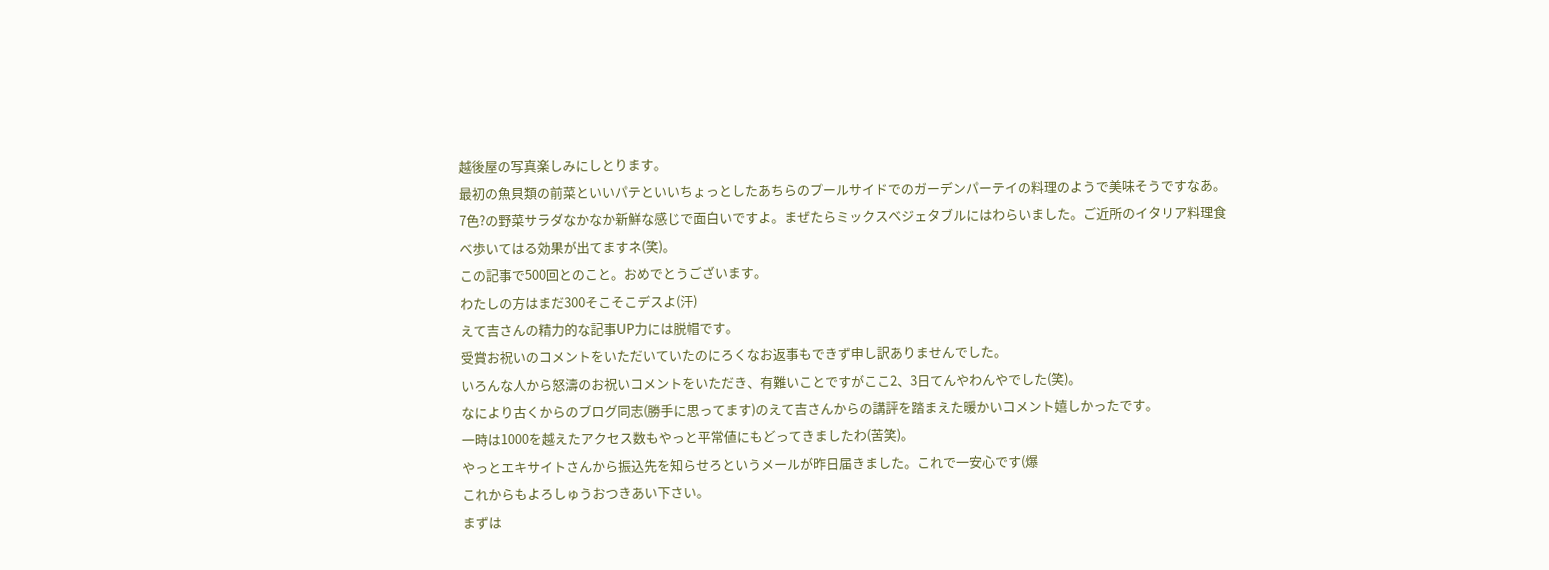越後屋の写真楽しみにしとります。
最初の魚貝類の前菜といいパテといいちょっとしたあちらのプールサイドでのガーデンパーテイの料理のようで美味そうですなあ。7色?の野菜サラダなかなか新鮮な感じで面白いですよ。まぜたらミックスベジェタブルにはわらいました。ご近所のイタリア料理食べ歩いてはる効果が出てますネ(笑)。
この記事で500回とのこと。おめでとうございます。
わたしの方はまだ300そこそこデスよ(汗)
えて吉さんの精力的な記事UP力には脱帽です。
受賞お祝いのコメントをいただいていたのにろくなお返事もできず申し訳ありませんでした。
いろんな人から怒濤のお祝いコメントをいただき、有難いことですがここ2、3日てんやわんやでした(笑)。
なにより古くからのブログ同志(勝手に思ってます)のえて吉さんからの講評を踏まえた暖かいコメント嬉しかったです。
一時は1000を越えたアクセス数もやっと平常値にもどってきましたわ(苦笑)。
やっとエキサイトさんから振込先を知らせろというメールが昨日届きました。これで一安心です(爆
これからもよろしゅうおつきあい下さい。
まずは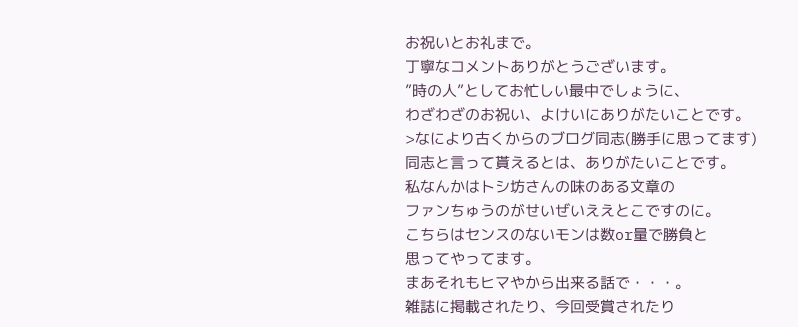お祝いとお礼まで。
丁寧なコメントありがとうございます。
”時の人”としてお忙しい最中でしょうに、
わざわざのお祝い、よけいにありがたいことです。
>なにより古くからのブログ同志(勝手に思ってます)
同志と言って貰えるとは、ありがたいことです。
私なんかはトシ坊さんの味のある文章の
ファンちゅうのがせいぜいええとこですのに。
こちらはセンスのないモンは数or量で勝負と
思ってやってます。
まあそれもヒマやから出来る話で・・・。
雑誌に掲載されたり、今回受賞されたり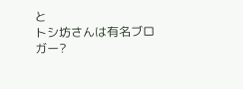と
トシ坊さんは有名ブロガー?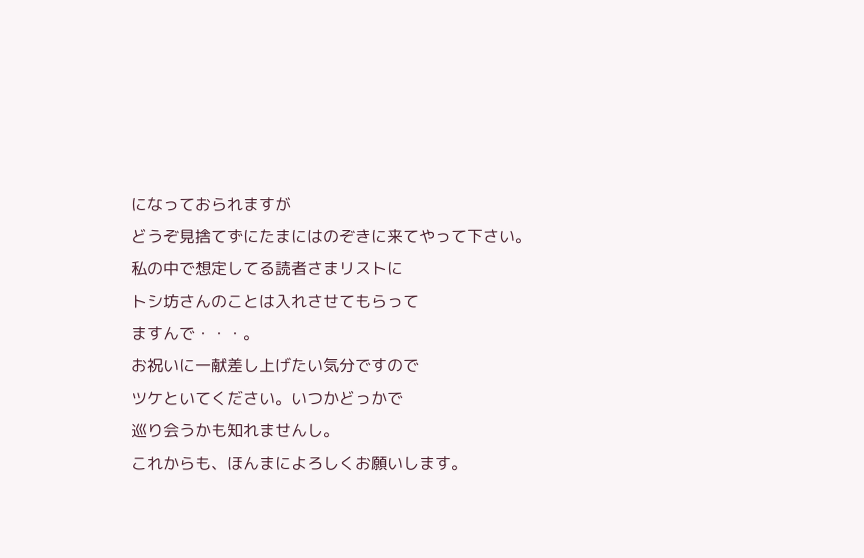になっておられますが
どうぞ見捨てずにたまにはのぞきに来てやって下さい。
私の中で想定してる読者さまリストに
トシ坊さんのことは入れさせてもらって
ますんで・・・。
お祝いに一献差し上げたい気分ですので
ツケといてください。いつかどっかで
巡り会うかも知れませんし。
これからも、ほんまによろしくお願いします。